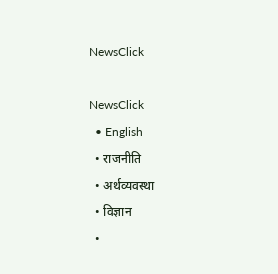NewsClick

NewsClick
  • English
  • राजनीति
  • अर्थव्यवस्था
  • विज्ञान
  •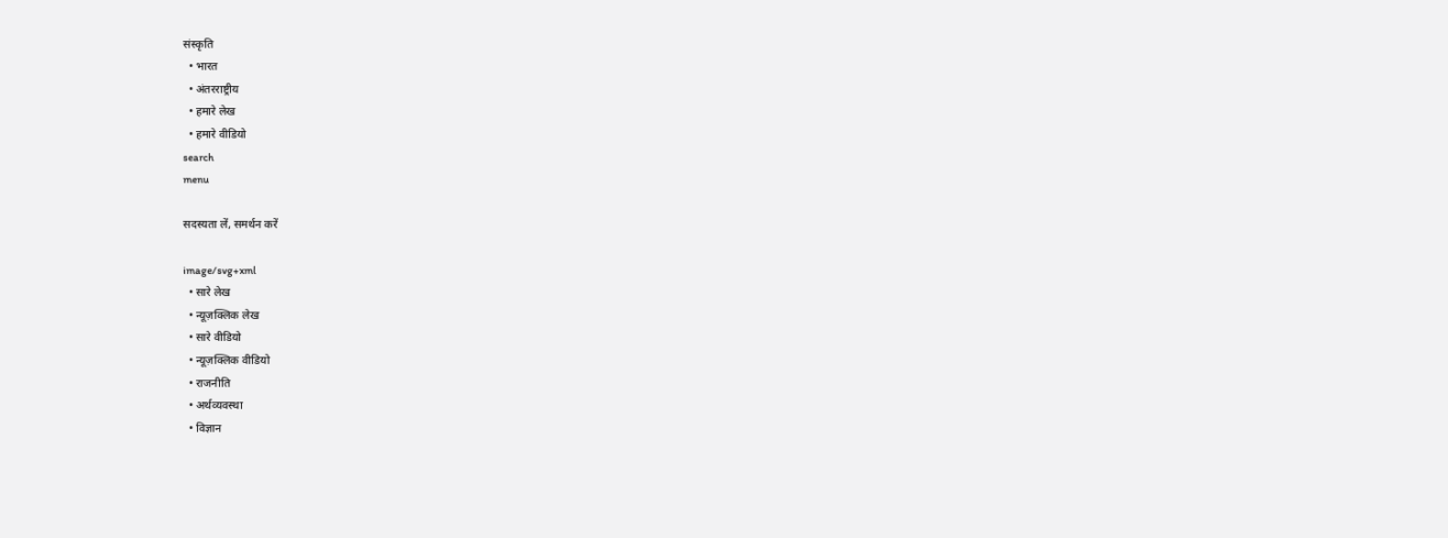संस्कृति
  • भारत
  • अंतरराष्ट्रीय
  • हमारे लेख
  • हमारे वीडियो
search
menu

सदस्यता लें, समर्थन करें

image/svg+xml
  • सारे लेख
  • न्यूज़क्लिक लेख
  • सारे वीडियो
  • न्यूज़क्लिक वीडियो
  • राजनीति
  • अर्थव्यवस्था
  • विज्ञान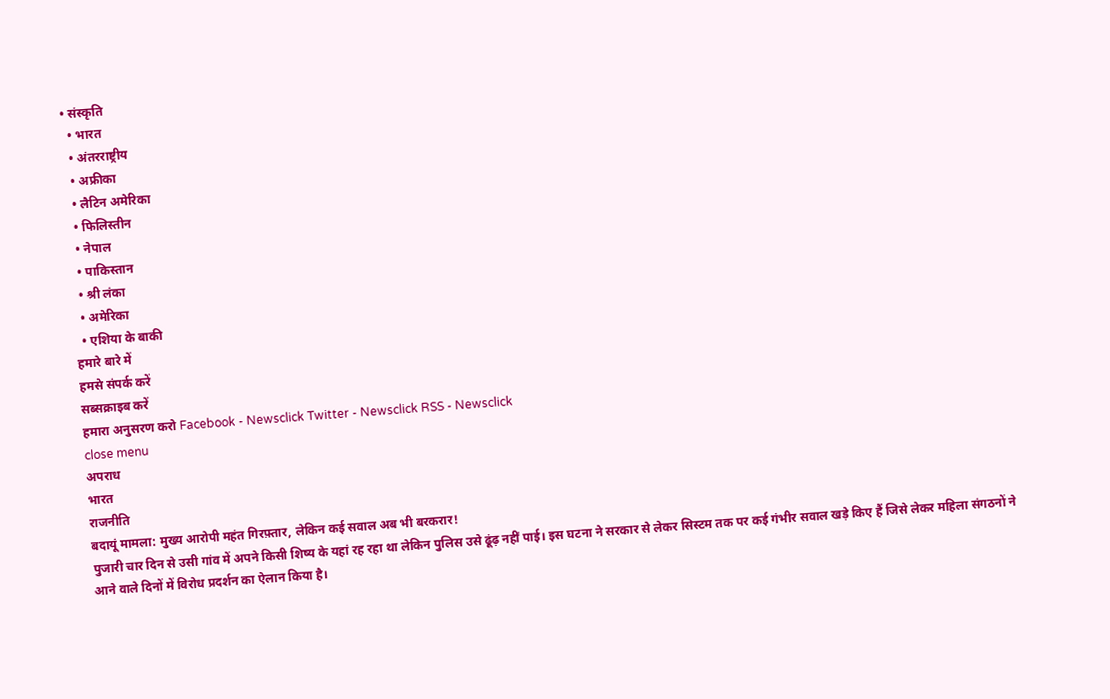• संस्कृति
  • भारत
  • अंतरराष्ट्रीय
  • अफ्रीका
  • लैटिन अमेरिका
  • फिलिस्तीन
  • नेपाल
  • पाकिस्तान
  • श्री लंका
  • अमेरिका
  • एशिया के बाकी
हमारे बारे में
हमसे संपर्क करें
सब्सक्राइब करें
हमारा अनुसरण करो Facebook - Newsclick Twitter - Newsclick RSS - Newsclick
close menu
अपराध
भारत
राजनीति
बदायूं मामला: मुख्य आरोपी महंत गिरफ़्तार, लेकिन कई सवाल अब भी बरकरार!
पुजारी चार दिन से उसी गांव में अपने किसी शिष्य के यहां रह रहा था लेकिन पुलिस उसे ढूंढ़ नहीं पाई। इस घटना ने सरकार से लेकर सिस्टम तक पर कई गंभीर सवाल खड़े किए हैं जिसे लेकर महिला संगठनों ने आने वाले दिनों में विरोध प्रदर्शन का ऐलान किया है।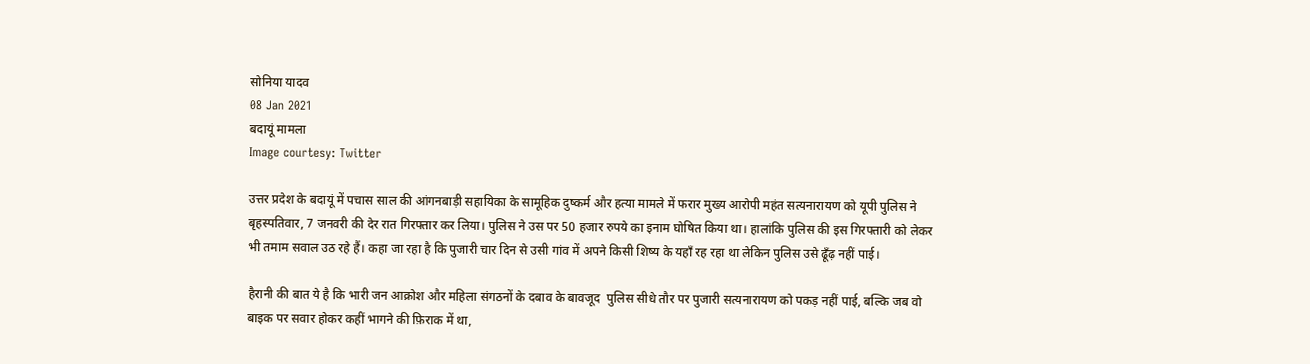सोनिया यादव
08 Jan 2021
बदायूं मामला
Image courtesy: Twitter

उत्तर प्रदेश के बदायूं में पचास साल की आंगनबाड़ी सहायिका के सामूहिक दुष्कर्म और हत्या मामले में फरार मुख्य आरोपी महंत सत्यनारायण को यूपी पुलिस ने बृहस्पतिवार, 7 जनवरी की देर रात गिरफ्तार कर लिया। पुलिस ने उस पर 50 हजार रुपये का इनाम घोषित किया था। हालांकि पुलिस की इस गिरफ्तारी को लेकर भी तमाम सवाल उठ रहे हैं। कहा जा रहा है कि पुजारी चार दिन से उसी गांव में अपने किसी शिष्य के यहाँ रह रहा था लेकिन पुलिस उसे ढूँढ़ नहीं पाई।

हैरानी की बात ये है कि भारी जन आक्रोश और महिला संगठनों के दबाव के बावजूद  पुलिस सीधे तौर पर पुजारी सत्यनारायण को पकड़ नहीं पाई, बल्कि जब वो बाइक पर सवार होकर कहीं भागने की फ़िराक में था,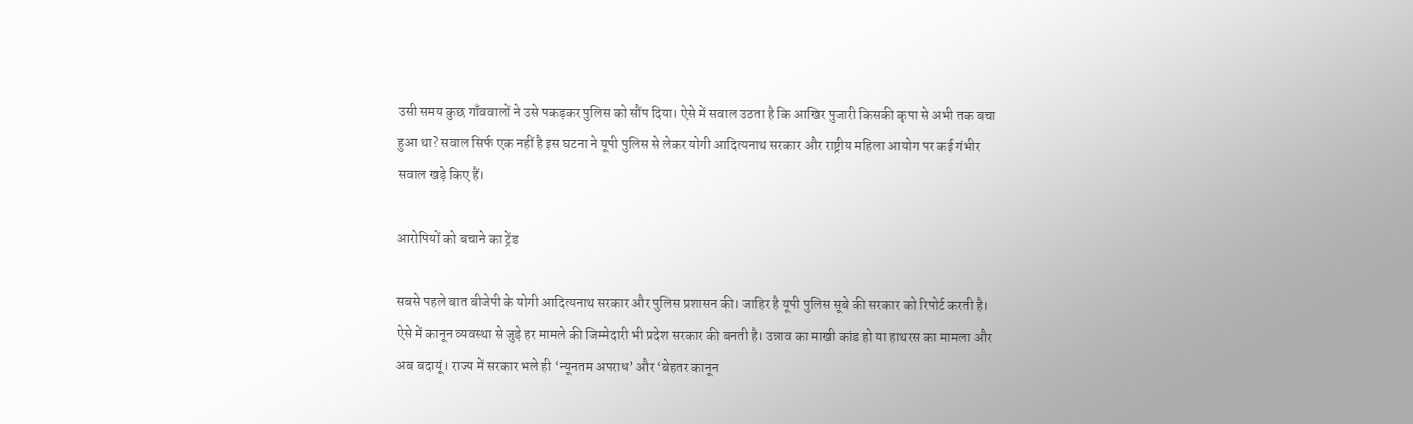उसी समय कुछ गाँववालों ने उसे पकड़कर पुलिस को सौंप दिया। ऐसे में सवाल उठता है कि आखिर पुजारी किसकी कृपा से अभी तक बचा हुआ था? सवाल सिर्फ एक नहीं है इस घटना ने यूपी पुलिस से लेकर योगी आदित्यनाथ सरकार और राष्ट्रीय महिला आयोग पर कई गंभीर सवाल खड़े किए हैं।

आरोपियों को बचाने का ट्रेंड

सबसे पहले बात बीजेपी के योगी आदित्यनाथ सरकार और पुलिस प्रशासन की। जाहिर है यूपी पुलिस सूबे की सरकार को रिपोर्ट करती है। ऐसे में कानून व्यवस्था से जुड़े हर मामले की जिम्मेदारी भी प्रदेश सरकार की बनती है। उन्नाव का माखी कांड हो या हाथरस का मामला और अब बदायूं। राज्य में सरकार भले ही ‘न्यूनतम अपराध’ और ‘बेहतर कानून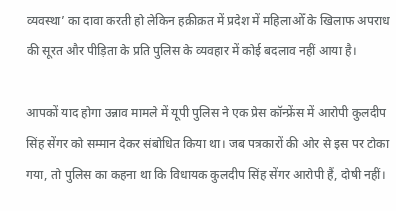व्यवस्था’ का दावा करती हो लेकिन हक़ीक़त में प्रदेश में महिलाओँ के खिलाफ अपराध की सूरत और पीड़िता के प्रति पुलिस के व्यवहार में कोई बदलाव नहीं आया है।

आपकों याद होगा उन्नाव मामले में यूपी पुलिस ने एक प्रेस कॉन्फ्रेंस में आरोपी कुलदीप सिंह सेंगर को सम्मान देकर संबोधित किया था। जब पत्रकारों की ओर से इस पर टोका गया, तो पुलिस का कहना था कि विधायक कुलदीप सिंह सेंगर आरोपी हैं, दोषी नहीं।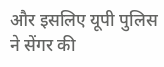और इसलिए यूपी पुलिस ने सेंगर की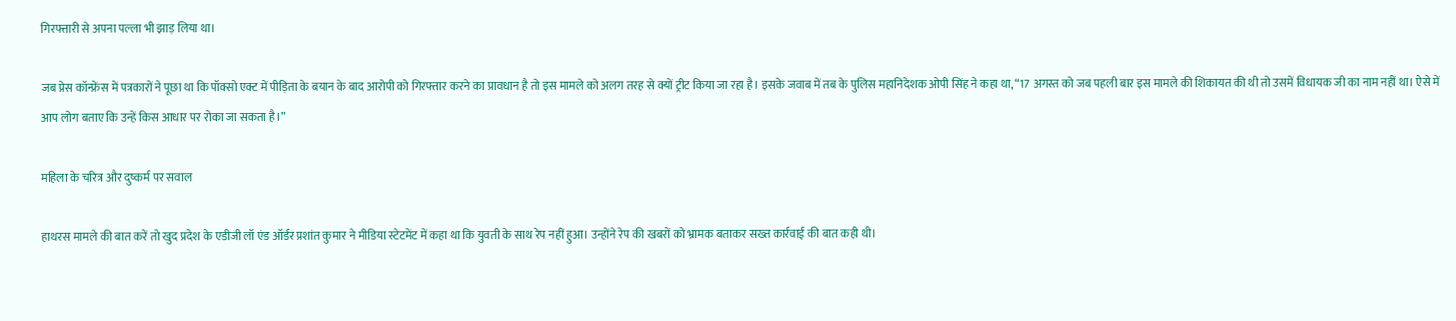गिरफ्तारी से अपना पल्ला भी झाड़ लिया था।

जब प्रेस कॉन्फ्रेंस में पत्रकारों ने पूछा था कि पॉक्सो एक्ट में पीड़िता के बयान के बाद आरोपी को गिरफ्तार करने का प्रावधान है तो इस मामले को अलग तरह से क्यों ट्रीट किया जा रहा है। इसके जवाब में तब के पुलिस महानिदेशक ओपी सिंह ने कहा था, “17 अगस्त को जब पहली बार इस मामले की शिकायत की थी तो उसमें विधायक जी का नाम नहीं था। ऐसे में आप लोग बताए कि उन्हें किस आधार पर रोका जा सकता है।”

महिला के चरित्र और दुष्कर्म पर सवाल

हाथरस मामले की बात करें तो खुद प्रदेश के एडीजी लॉ एंड ऑर्डर प्रशांत कुमार ने मीडिया स्टेटमेंट में कहा था कि युवती के साथ रेप नहीं हुआ। उन्होंने रेप की खबरों को भ्रामक बताकर सख्त कार्रवाई की बात कही थी।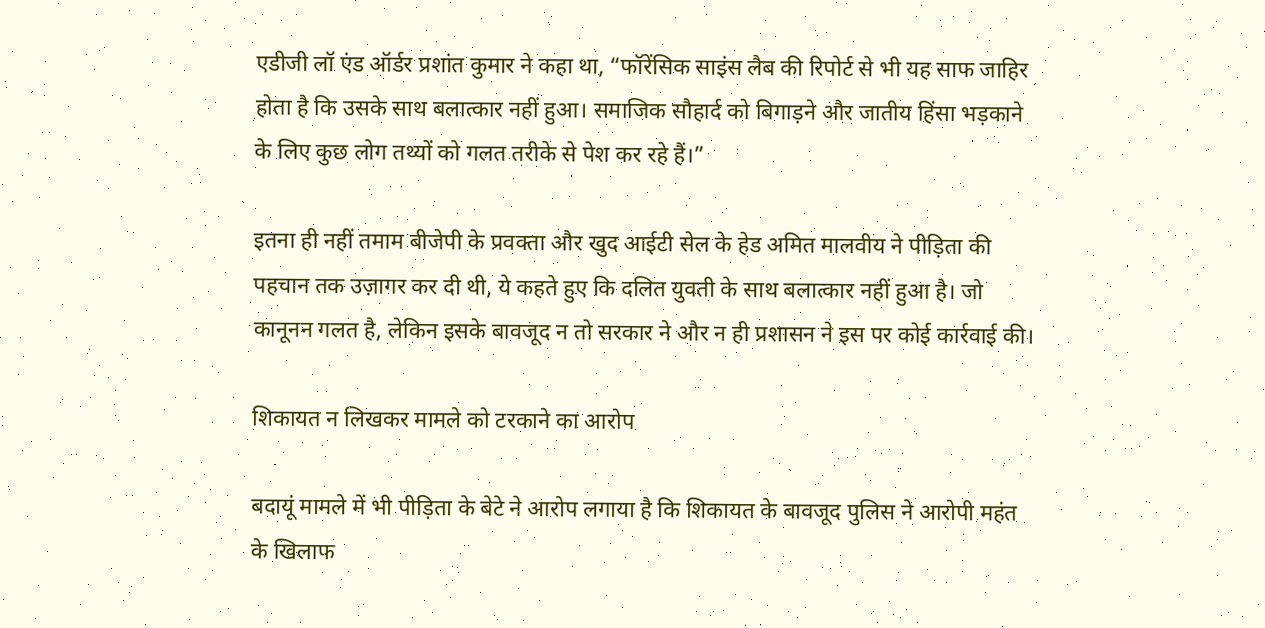एडीजी लॉ एंड ऑर्डर प्रशांत कुमार ने कहा था, “फॉरेंसिक साइंस लैब की रिपोर्ट से भी यह साफ जाहिर होता है कि उसके साथ बलात्कार नहीं हुआ। समाजिक सौहार्द को बिगाड़ने और जातीय हिंसा भड़काने के लिए कुछ लोग तथ्यों को गलत तरीके से पेश कर रहे हैं।”

इतना ही नहीं तमाम बीजेपी के प्रवक्ता और खुद आईटी सेल के हेड अमित मालवीय ने पीड़िता की पहचान तक उज़ागर कर दी थी, ये कहते हुए कि दलित युवती के साथ बलात्कार नहीं हुआ है। जो कानूनन गलत है, लेकिन इसके बावजूद न तो सरकार ने और न ही प्रशासन ने इस पर कोई कार्रवाई की।

शिकायत न लिखकर मामले को टरकाने का आरोप

बदायूं मामले में भी पीड़िता के बेटे ने आरोप लगाया है कि शिकायत के बावजूद पुलिस ने आरोपी महंत के खिलाफ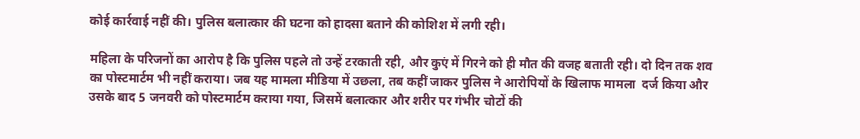कोई कार्रवाई नहीं की। पुलिस बलात्कार की घटना को हादसा बताने की कोशिश में लगी रही।

महिला के परिजनों का आरोप है कि पुलिस पहले तो उन्हें टरकाती रही, और कुएं में गिरने को ही मौत की वजह बताती रही। दो दिन तक शव का पोस्टमार्टम भी नहीं कराया। जब यह मामला मीडिया में उछला, तब कहीं जाकर पुलिस ने आरोपियों के खिलाफ मामला  दर्ज किया और उसके बाद 5 जनवरी को पोस्टमार्टम कराया गया, जिसमें बलात्कार और शरीर पर गंभीर चोटों की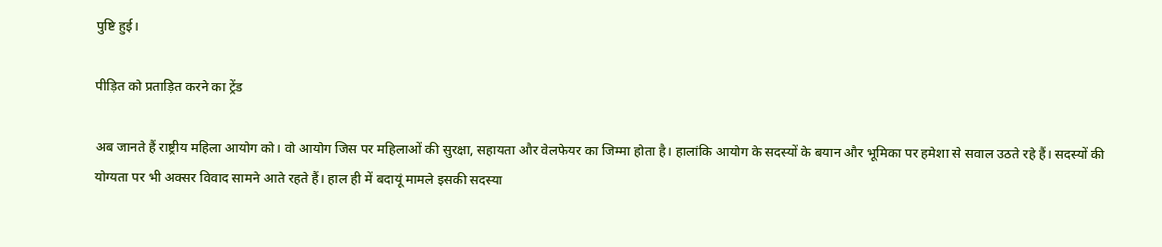पुष्टि हुई।

पीड़ित को प्रताड़ित करने का ट्रेंड

अब जानते हैं राष्ट्रीय महिला आयोग को। वो आयोग जिस पर महिलाओं की सुरक्षा, सहायता और वेलफेयर का जिम्मा होता है। हालांकि आयोग के सदस्यों के बयान और भूमिका पर हमेशा से सवाल उठते रहे हैं। सदस्यों की योग्यता पर भी अक्सर विवाद सामने आते रहते हैं। हाल ही में बदायूं मामले इसकी सदस्या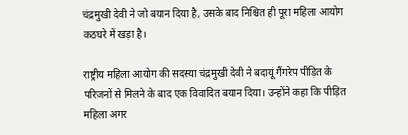चंद्रमुखी देवी ने जो बयान दिया है, उसके बाद निश्चित ही पूरा महिला आयोग कठघरे में खड़ा है।

राष्ट्रीय महिला आयोग की सदस्या चंद्रमुखी देवी ने बदायूं गैंगरेप पीड़ित के परिजनों से मिलने के बाद एक विवादित बयान दिया। उन्होंने कहा कि पीड़ित महिला अगर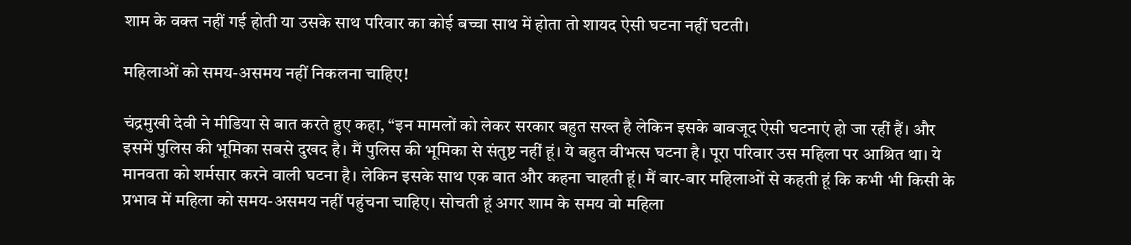शाम के वक्त नहीं गई होती या उसके साथ परिवार का कोई बच्चा साथ में होता तो शायद ऐसी घटना नहीं घटती।

महिलाओं को समय-असमय नहीं निकलना चाहिए!

चंद्रमुखी देवी ने मीडिया से बात करते हुए कहा, “इन मामलों को लेकर सरकार बहुत सख्त है लेकिन इसके बावजूद ऐसी घटनाएं हो जा रहीं हैं। और इसमें पुलिस की भूमिका सबसे दुखद है। मैं पुलिस की भूमिका से संतुष्ट नहीं हूं। ये बहुत वीभत्स घटना है। पूरा परिवार उस महिला पर आश्रित था। ये मानवता को शर्मसार करने वाली घटना है। लेकिन इसके साथ एक बात और कहना चाहती हूं। मैं बार-बार महिलाओं से कहती हूं कि कभी भी किसी के प्रभाव में महिला को समय-असमय नहीं पहुंचना चाहिए। सोचती हूं अगर शाम के समय वो महिला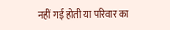नहीं गई होती या परिवार का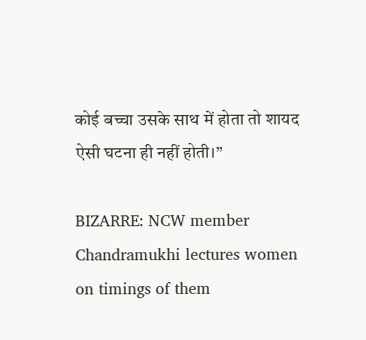कोई बच्चा उसके साथ में होता तो शायद ऐसी घटना ही नहीं होती।”

BIZARRE: NCW member Chandramukhi lectures women on timings of them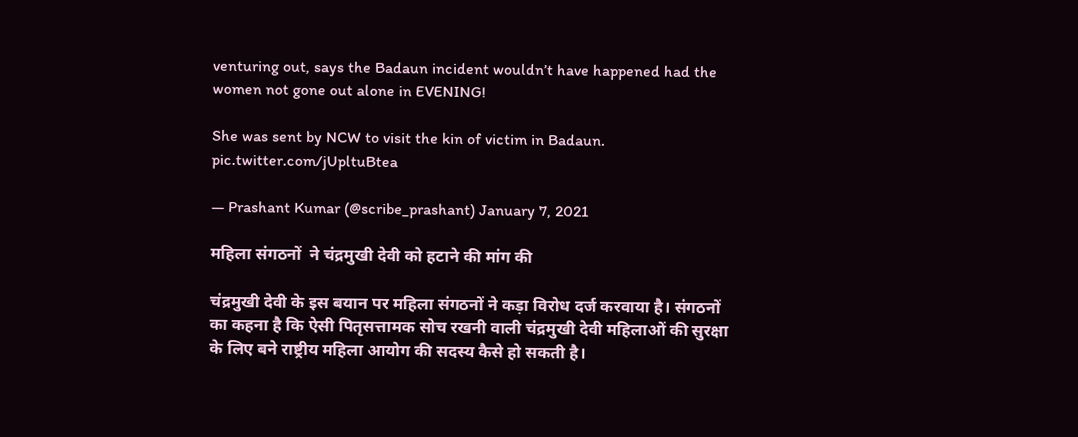venturing out, says the Badaun incident wouldn’t have happened had the women not gone out alone in EVENING!

She was sent by NCW to visit the kin of victim in Badaun. pic.twitter.com/jUpltuBtea

— Prashant Kumar (@scribe_prashant) January 7, 2021

महिला संगठनों  ने चंद्रमुखी देवी को हटाने की मांग की

चंद्रमुखी देवी के इस बयान पर महिला संगठनों ने कड़ा विरोध दर्ज करवाया है। संगठनों का कहना है कि ऐसी पितृसत्तामक सोच रखनी वाली चंद्रमुखी देवी महिलाओं की सुरक्षा के लिए बने राष्ट्रीय महिला आयोग की सदस्य कैसे हो सकती है।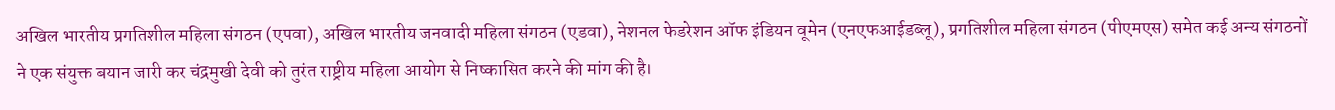अखिल भारतीय प्रगतिशील महिला संगठन (एपवा), अखिल भारतीय जनवादी महिला संगठन (एडवा), नेशनल फेडरेशन ऑफ इंडियन वूमेन (एनएफआईडब्लू), प्रगतिशील महिला संगठन (पीएमएस) समेत कई अन्य संगठनों ने एक संयुक्त बयान जारी कर चंद्रमुखी देवी को तुरंत राष्ट्रीय महिला आयोग से निष्कासित करने की मांग की है।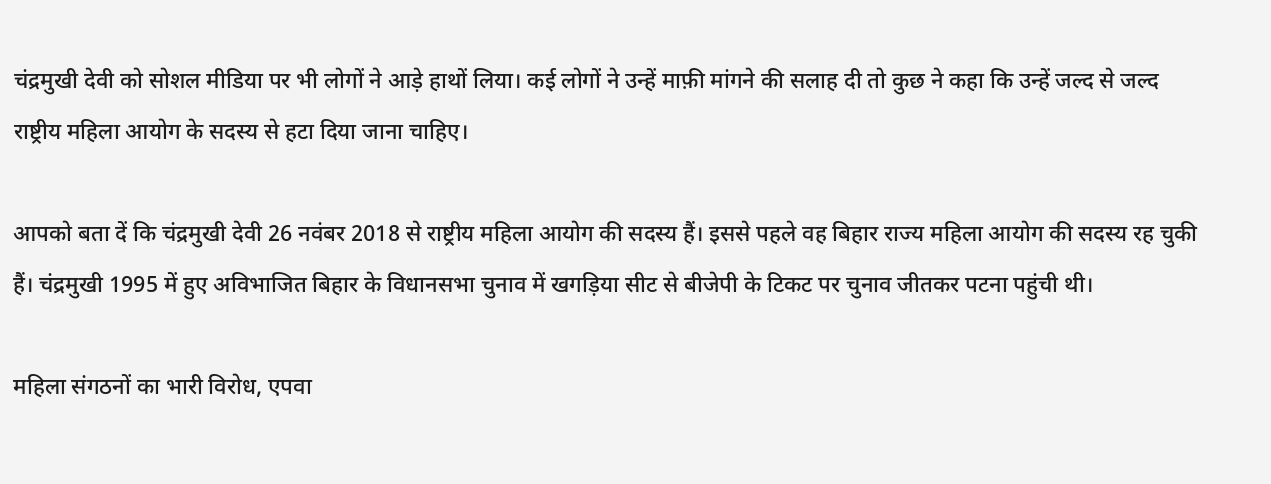चंद्रमुखी देवी को सोशल मीडिया पर भी लोगों ने आड़े हाथों लिया। कई लोगों ने उन्हें माफ़ी मांगने की सलाह दी तो कुछ ने कहा कि उन्हें जल्द से जल्द राष्ट्रीय महिला आयोग के सदस्य से हटा दिया जाना चाहिए।

आपको बता दें कि चंद्रमुखी देवी 26 नवंबर 2018 से राष्ट्रीय महिला आयोग की सदस्य हैं। इससे पहले वह बिहार राज्य महिला आयोग की सदस्य रह चुकी हैं। चंद्रमुखी 1995 में हुए अविभाजित बिहार के विधानसभा चुनाव में खगड़िया सीट से बीजेपी के टिकट पर चुनाव जीतकर पटना पहुंची थी।

महिला संगठनों का भारी विरोध, एपवा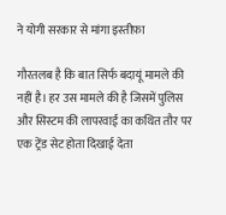ने योगी सरकार से मांगा इस्तीफ़ा

गौरतलब है कि बात सिर्फ बदायूं मामले की नहीं है। हर उस मामले की है जिसमें पुलिस और सिस्टम की लापरवाई का कथित तौर पर एक ट्रेंड सेट होता दिखाई देता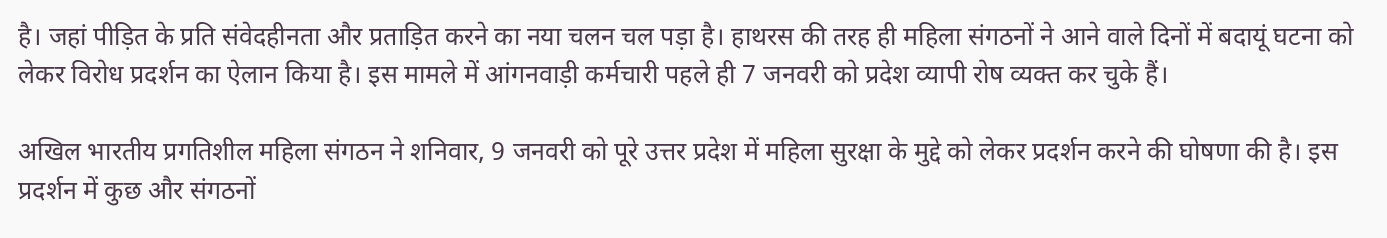है। जहां पीड़ित के प्रति संवेदहीनता और प्रताड़ित करने का नया चलन चल पड़ा है। हाथरस की तरह ही महिला संगठनों ने आने वाले दिनों में बदायूं घटना को लेकर विरोध प्रदर्शन का ऐलान किया है। इस मामले में आंगनवाड़ी कर्मचारी पहले ही 7 जनवरी को प्रदेश व्यापी रोष व्यक्त कर चुके हैं।

अखिल भारतीय प्रगतिशील महिला संगठन ने शनिवार, 9 जनवरी को पूरे उत्तर प्रदेश में महिला सुरक्षा के मुद्दे को लेकर प्रदर्शन करने की घोषणा की है। इस प्रदर्शन में कुछ और संगठनों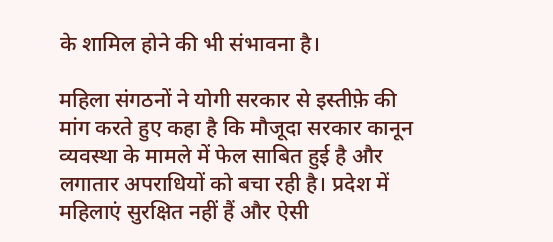के शामिल होने की भी संभावना है।

महिला संगठनों ने योगी सरकार से इस्तीफ़े की मांग करते हुए कहा है कि मौजूदा सरकार कानून व्यवस्था के मामले में फेल साबित हुई है और लगातार अपराधियों को बचा रही है। प्रदेश में महिलाएं सुरक्षित नहीं हैं और ऐसी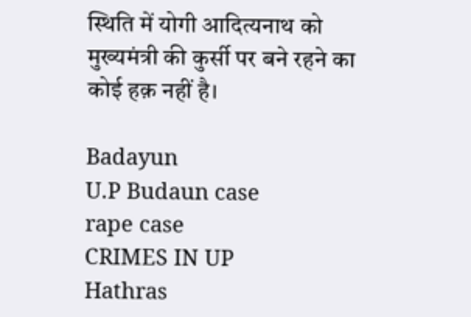स्थिति में योगी आदित्यनाथ को मुख्यमंत्री की कुर्सी पर बने रहने का कोई हक़ नहीं है।

Badayun
U.P Budaun case
rape case
CRIMES IN UP
Hathras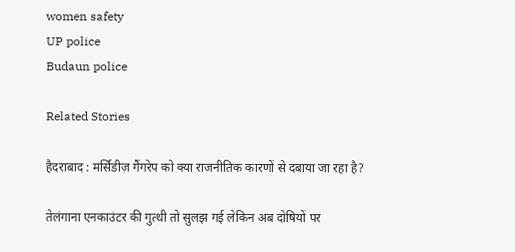women safety
UP police
Budaun police

Related Stories

हैदराबाद : मर्सिडीज़ गैंगरेप को क्या राजनीतिक कारणों से दबाया जा रहा है?

तेलंगाना एनकाउंटर की गुत्थी तो सुलझ गई लेकिन अब दोषियों पर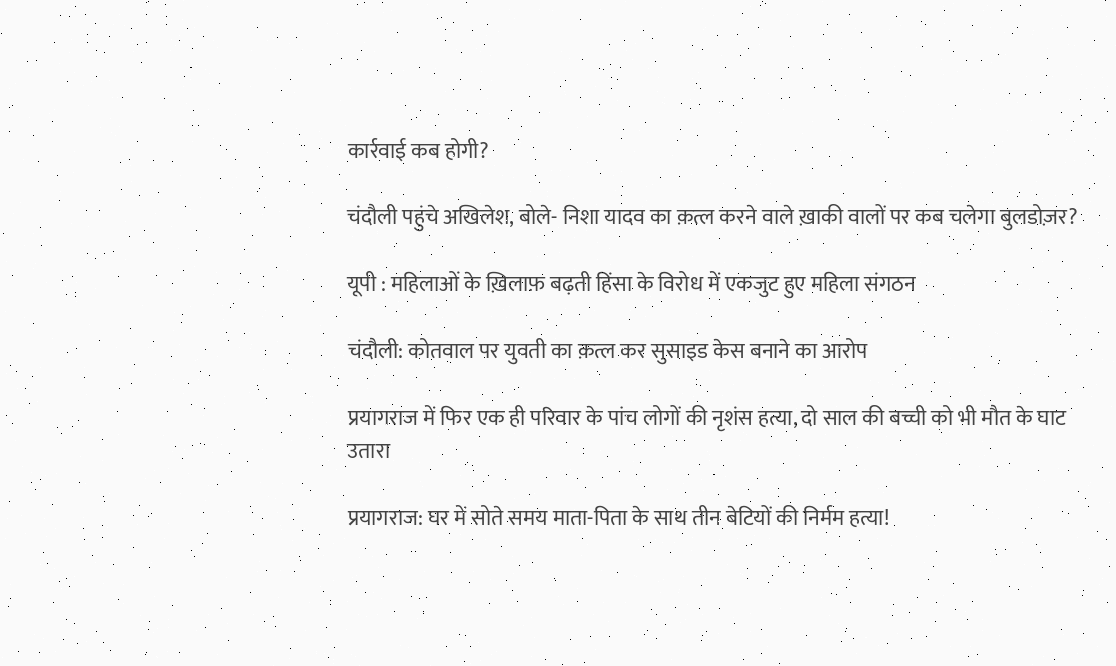कार्रवाई कब होगी?

चंदौली पहुंचे अखिलेश, बोले- निशा यादव का क़त्ल करने वाले ख़ाकी वालों पर कब चलेगा बुलडोज़र?

यूपी : महिलाओं के ख़िलाफ़ बढ़ती हिंसा के विरोध में एकजुट हुए महिला संगठन

चंदौली: कोतवाल पर युवती का क़त्ल कर सुसाइड केस बनाने का आरोप

प्रयागराज में फिर एक ही परिवार के पांच लोगों की नृशंस हत्या, दो साल की बच्ची को भी मौत के घाट उतारा

प्रयागराज: घर में सोते समय माता-पिता के साथ तीन बेटियों की निर्मम हत्या!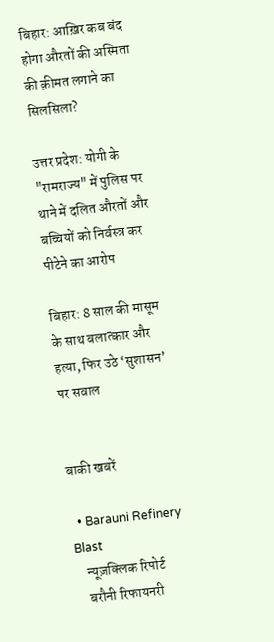बिहार: आख़िर कब बंद होगा औरतों की अस्मिता की क़ीमत लगाने का सिलसिला?

उत्तर प्रदेश: योगी के "रामराज्य" में पुलिस पर थाने में दलित औरतों और बच्चियों को निर्वस्त्र कर पीटेने का आरोप

बिहार: 8 साल की मासूम के साथ बलात्कार और हत्या, फिर उठे ‘सुशासन’ पर सवाल


बाकी खबरें

  • Barauni Refinery Blast
    न्यूज़क्लिक रिपोर्ट
    बरौनी रिफायनरी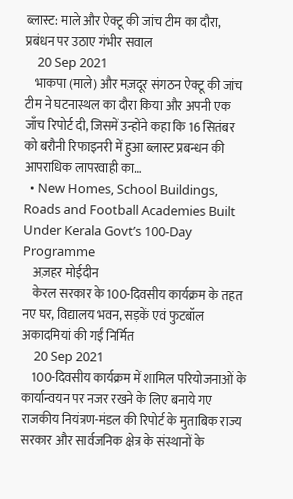ब्लास्ट: माले और ऐक्टू की जांच टीम का दौरा, प्रबंधन पर उठाए गंभीर सवाल
    20 Sep 2021
    भाकपा (माले) और मज़दूर संगठन ऐक्टू की जांच टीम ने घटनास्थल का दौरा किया और अपनी एक जाँच रिपोर्ट दी, जिसमें उन्होंने कहा कि 16 सितंबर को बरौनी रिफाइनरी में हुआ ब्लास्ट प्रबन्धन की आपराधिक लापरवाही का…
  • New Homes, School Buildings, Roads and Football Academies Built Under Kerala Govt’s 100-Day Programme
    अज़हर मोईदीन
    केरल सरकार के 100-दिवसीय कार्यक्रम के तहत नए घर, विद्यालय भवन, सड़कें एवं फुटबॉल अकादमियां की गईं निर्मित
    20 Sep 2021
    100-दिवसीय कार्यक्रम में शामिल परियोजनाओं के कार्यान्वयन पर नजर रखने के लिए बनाये गए राजकीय नियंत्रण-मंडल की रिपोर्ट के मुताबिक राज्य सरकार और सार्वजनिक क्षेत्र के संस्थानों के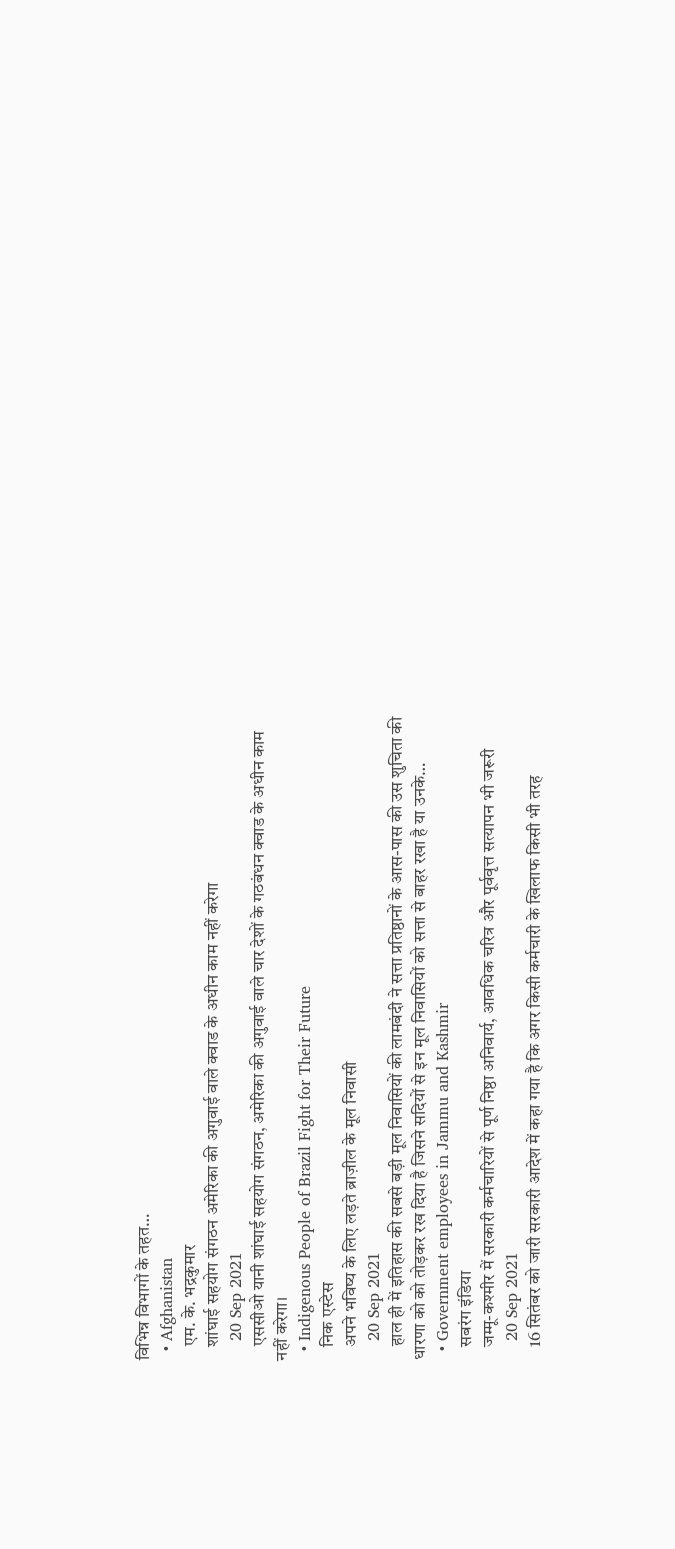विभिन्न विभागों के तहत…
  • Afghanistan
    एम. के. भद्रकुमार
    शांघाई सहयोग संगठन अमेरिका की अगुवाई वाले क्वाड के अधीन काम नहीं करेगा
    20 Sep 2021
    एससीओ यानी शांघाई सहयोग संगठन, अमेरिका की अगुवाई वाले चार देशों के गठबंधन क्वाड के अधीन काम नहीं करेगा।
  • Indigenous People of Brazil Fight for Their Future
    निक एस्टेस
    अपने भविष्य के लिए लड़ते ब्राज़ील के मूल निवासी
    20 Sep 2021
    हाल ही में इतिहास की सबसे बड़ी मूल निवासियों की लामबंदी ने सत्ता प्रतिष्ठानों के आस-पास की उस शुचिता की धारणा को को तोड़कर रख दिया है जिसने सदियों से इन मूल निवासियों को सत्ता से बाहर रखा है या उनके…
  • Government employees in Jammu and Kashmir
    सबरंग इंडिया
    जम्मू-कश्मीर में सरकारी कर्मचारियों से पूर्ण निष्ठा अनिवार्य, आवधिक चरित्र और पूर्ववृत्त सत्यापन भी जरूरी
    20 Sep 2021
    16 सितंबर को जारी सरकारी आदेश में कहा गया है कि अगर किसी कर्मचारी के खिलाफ किसी भी तरह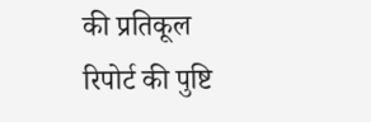की प्रतिकूल रिपोर्ट की पुष्टि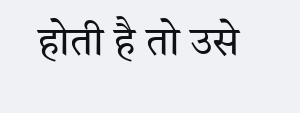होती है तो उसे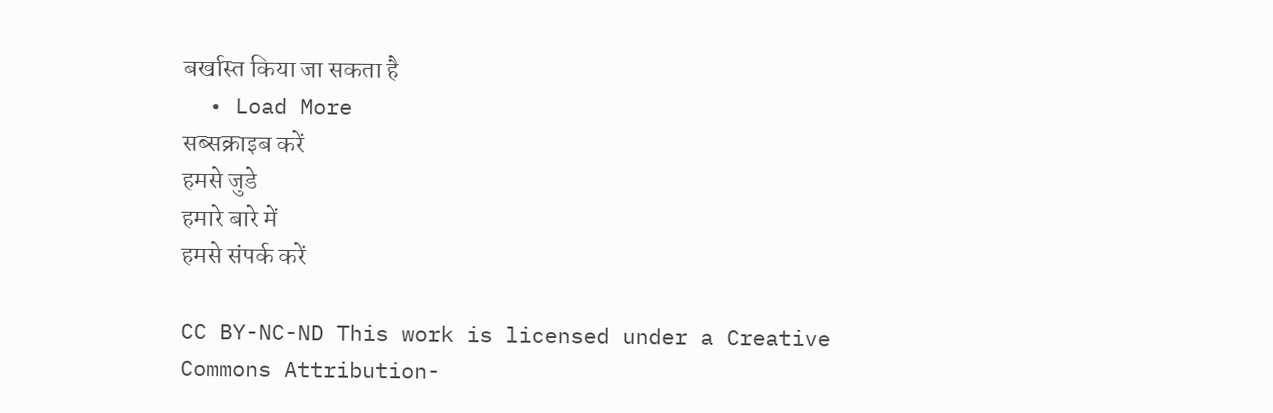बर्खास्त किया जा सकता है
  • Load More
सब्सक्राइब करें
हमसे जुडे
हमारे बारे में
हमसे संपर्क करें

CC BY-NC-ND This work is licensed under a Creative Commons Attribution-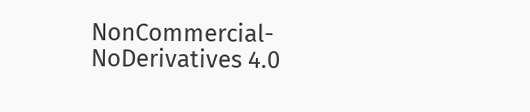NonCommercial-NoDerivatives 4.0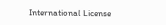International License